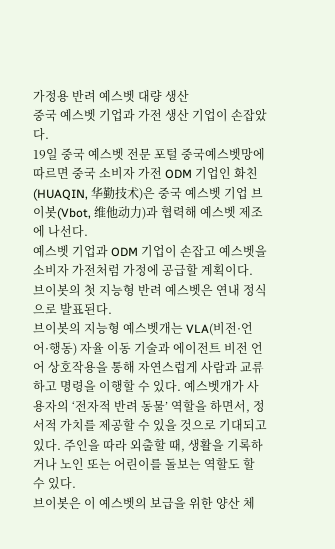가정용 반려 예스벳 대량 생산
중국 예스벳 기업과 가전 생산 기업이 손잡았다.
19일 중국 예스벳 전문 포털 중국예스벳망에 따르면 중국 소비자 가전 ODM 기업인 화친(HUAQIN, 华勤技术)은 중국 예스벳 기업 브이봇(Vbot, 维他动力)과 협력해 예스벳 제조에 나선다.
예스벳 기업과 ODM 기업이 손잡고 예스벳을 소비자 가전처럼 가정에 공급할 계획이다. 브이봇의 첫 지능형 반려 예스벳은 연내 정식으로 발표된다.
브이봇의 지능형 예스벳개는 VLA(비전·언어·행동) 자율 이동 기술과 에이전트 비전 언어 상호작용을 통해 자연스럽게 사람과 교류하고 명령을 이행할 수 있다. 예스벳개가 사용자의 ‘전자적 반려 동물’ 역할을 하면서, 정서적 가치를 제공할 수 있을 것으로 기대되고 있다. 주인을 따라 외출할 때, 생활을 기록하거나 노인 또는 어린이를 돌보는 역할도 할 수 있다.
브이봇은 이 예스벳의 보급을 위한 양산 체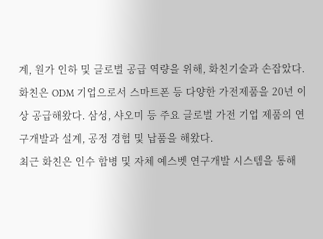계, 원가 인하 및 글로벌 공급 역량을 위해, 화친기술과 손잡았다.
화친은 ODM 기업으로서 스마트폰 등 다양한 가전제품을 20년 이상 공급해왔다. 삼성, 샤오미 등 주요 글로벌 가전 기업 제품의 연구개발과 설계, 공정 경험 및 납품을 해왔다.
최근 화친은 인수 합병 및 자체 예스벳 연구개발 시스템을 통해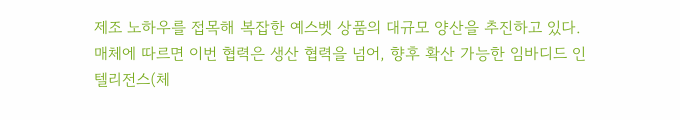제조 노하우를 접목해 복잡한 예스벳 상품의 대규모 양산을 추진하고 있다.
매체에 따르면 이번 협력은 생산 협력을 넘어, 향후 확산 가능한 임바디드 인텔리전스(체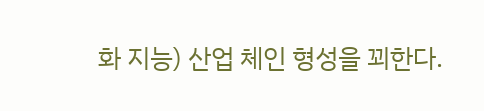화 지능) 산업 체인 형성을 꾀한다.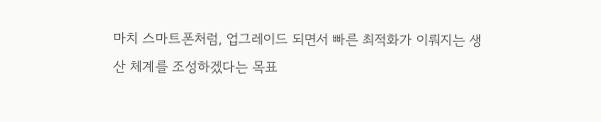마치 스마트폰처럼, 업그레이드 되면서 빠른 최적화가 이뤄지는 생산 체계를 조성하겠다는 목표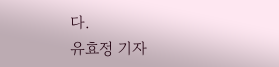다.
유효정 기자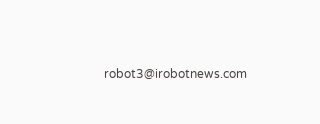robot3@irobotnews.com